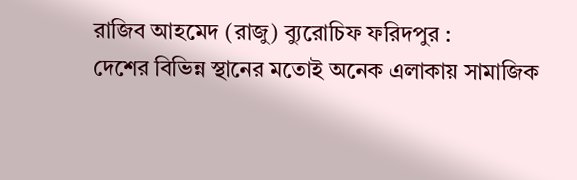রাজিব আহমেদ (রাজু) ব্যুরোচিফ ফরিদপুর :
দেশের বিভিন্ন স্থানের মতোই অনেক এলাকায় সামাজিক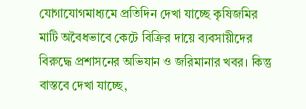যোগাযোগমাধ্যমে প্রতিদিন দেখা যাচ্ছে কৃষিজমির মাটি অবৈধভাবে কেটে বিক্রির দায়ে ব্যবসায়ীদের বিরুদ্ধে প্রশাসনের অভিযান ও জরিমানার খবর। কিন্তু বাস্তবে দেখা যাচ্ছে,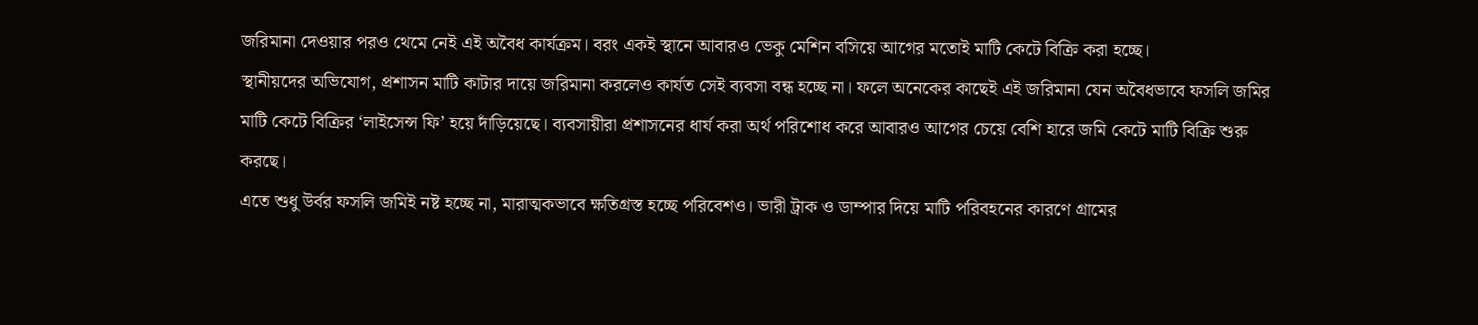জরিমানা দেওয়ার পরও থেমে নেই এই অবৈধ কার্যক্রম। বরং একই স্থানে আবারও ভেকু মেশিন বসিয়ে আগের মতোই মাটি কেটে বিক্রি করা হচ্ছে।
স্থানীয়দের অভিযোগ, প্রশাসন মাটি কাটার দায়ে জরিমানা করলেও কার্যত সেই ব্যবসা বন্ধ হচ্ছে না। ফলে অনেকের কাছেই এই জরিমানা যেন অবৈধভাবে ফসলি জমির মাটি কেটে বিক্রির ‘লাইসেন্স ফি’ হয়ে দাঁড়িয়েছে। ব্যবসায়ীরা প্রশাসনের ধার্য করা অর্থ পরিশোধ করে আবারও আগের চেয়ে বেশি হারে জমি কেটে মাটি বিক্রি শুরু করছে।
এতে শুধু উর্বর ফসলি জমিই নষ্ট হচ্ছে না, মারাত্মকভাবে ক্ষতিগ্রস্ত হচ্ছে পরিবেশও। ভারী ট্রাক ও ডাম্পার দিয়ে মাটি পরিবহনের কারণে গ্রামের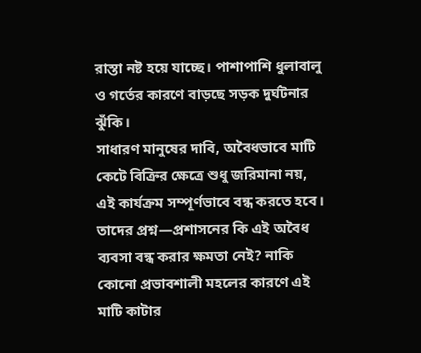রাস্তা নষ্ট হয়ে যাচ্ছে। পাশাপাশি ধুলাবালু ও গর্তের কারণে বাড়ছে সড়ক দুর্ঘটনার ঝুঁকি।
সাধারণ মানুষের দাবি, অবৈধভাবে মাটি কেটে বিক্রির ক্ষেত্রে শুধু জরিমানা নয়, এই কার্যক্রম সম্পূর্ণভাবে বন্ধ করতে হবে। তাদের প্রশ্ন—প্রশাসনের কি এই অবৈধ ব্যবসা বন্ধ করার ক্ষমতা নেই? নাকি কোনো প্রভাবশালী মহলের কারণে এই মাটি কাটার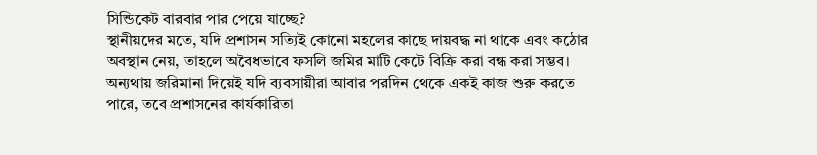সিন্ডিকেট বারবার পার পেয়ে যাচ্ছে?
স্থানীয়দের মতে, যদি প্রশাসন সত্যিই কোনো মহলের কাছে দায়বদ্ধ না থাকে এবং কঠোর অবস্থান নেয়, তাহলে অবৈধভাবে ফসলি জমির মাটি কেটে বিক্রি করা বন্ধ করা সম্ভব। অন্যথায় জরিমানা দিয়েই যদি ব্যবসায়ীরা আবার পরদিন থেকে একই কাজ শুরু করতে পারে, তবে প্রশাসনের কার্যকারিতা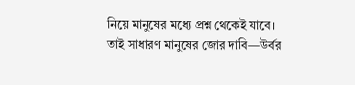নিয়ে মানুষের মধ্যে প্রশ্ন থেকেই যাবে।
তাই সাধারণ মানুষের জোর দাবি—উর্বর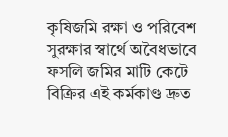কৃষিজমি রক্ষা ও পরিবেশ সুরক্ষার স্বার্থে অবৈধভাবে ফসলি জমির মাটি কেটে বিক্রির এই কর্মকাণ্ড দ্রুত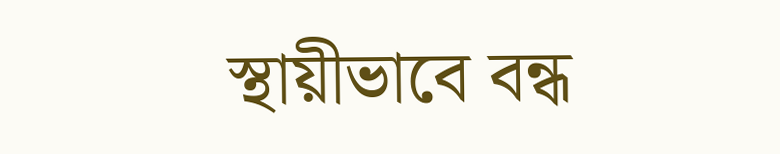স্থায়ীভাবে বন্ধ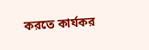করতে কার্যকর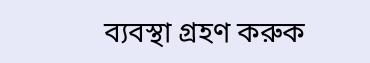ব্যবস্থা গ্রহণ করুক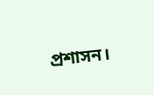প্রশাসন।